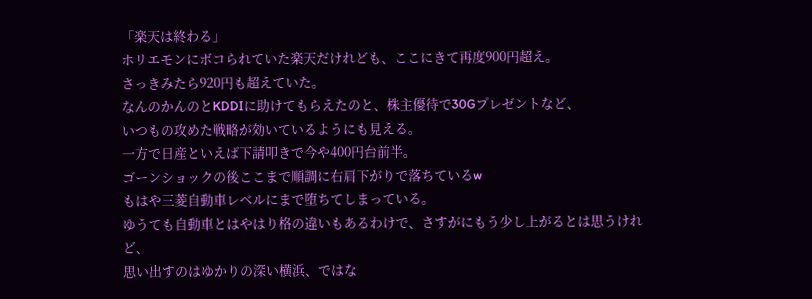「楽天は終わる」
ホリエモンにボコられていた楽天だけれども、ここにきて再度900円超え。
さっきみたら920円も超えていた。
なんのかんのとKDDIに助けてもらえたのと、株主優待で30Gプレゼントなど、
いつもの攻めた戦略が効いているようにも見える。
一方で日産といえば下請叩きで今や400円台前半。
ゴーンショックの後ここまで順調に右肩下がりで落ちているw
もはや三菱自動車レベルにまで堕ちてしまっている。
ゆうても自動車とはやはり格の違いもあるわけで、さすがにもう少し上がるとは思うけれど、
思い出すのはゆかりの深い横浜、ではな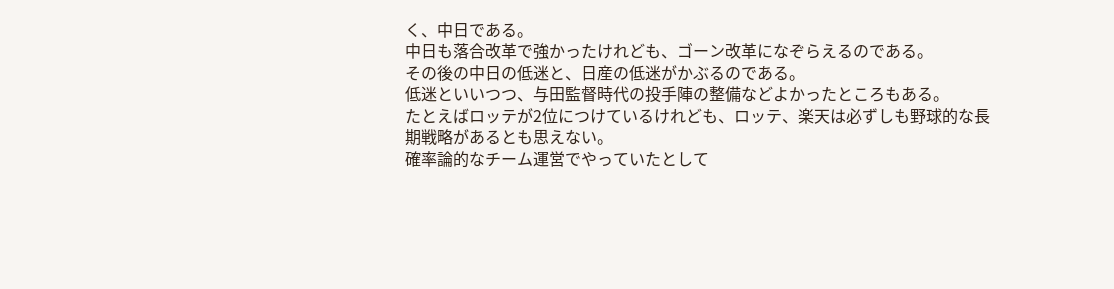く、中日である。
中日も落合改革で強かったけれども、ゴーン改革になぞらえるのである。
その後の中日の低迷と、日産の低迷がかぶるのである。
低迷といいつつ、与田監督時代の投手陣の整備などよかったところもある。
たとえばロッテが2位につけているけれども、ロッテ、楽天は必ずしも野球的な長期戦略があるとも思えない。
確率論的なチーム運営でやっていたとして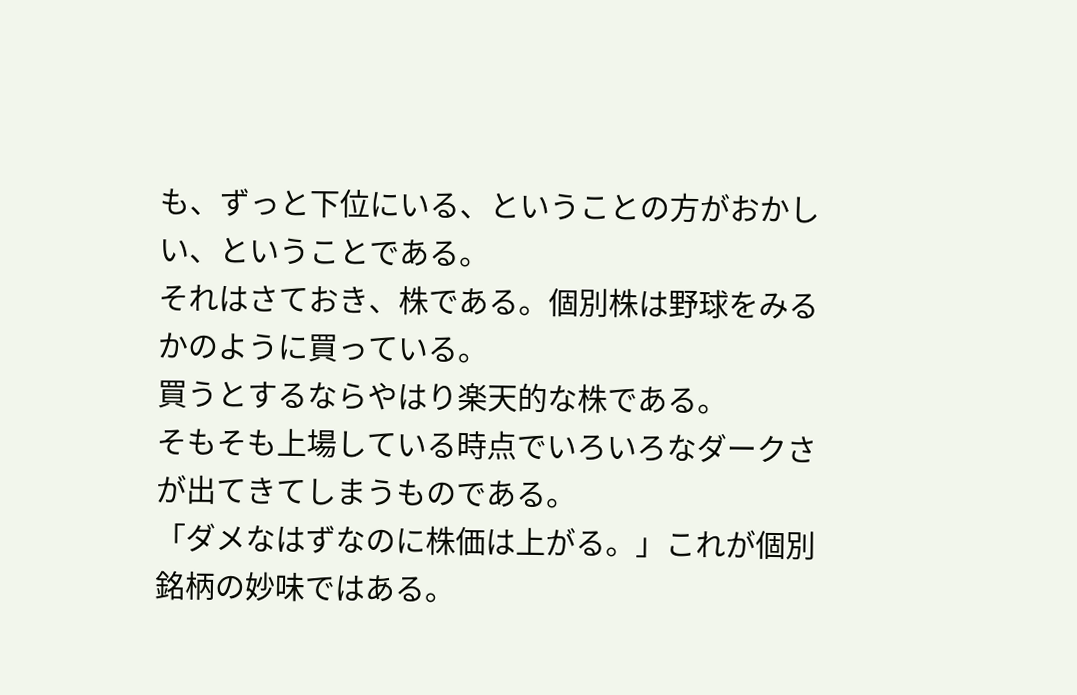も、ずっと下位にいる、ということの方がおかしい、ということである。
それはさておき、株である。個別株は野球をみるかのように買っている。
買うとするならやはり楽天的な株である。
そもそも上場している時点でいろいろなダークさが出てきてしまうものである。
「ダメなはずなのに株価は上がる。」これが個別銘柄の妙味ではある。